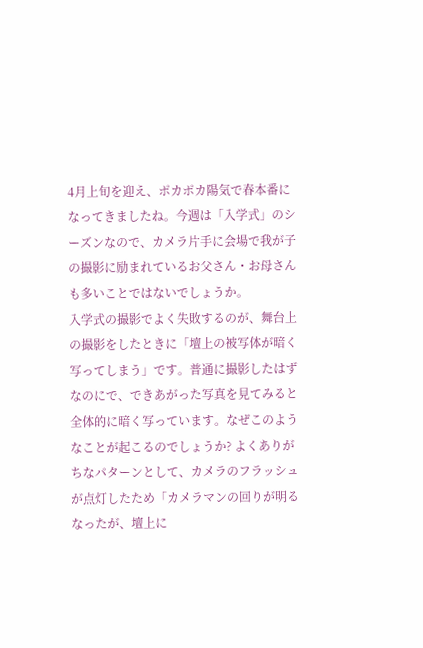4月上旬を迎え、ポカポカ陽気で春本番になってきましたね。今週は「入学式」のシーズンなので、カメラ片手に会場で我が子の撮影に励まれているお父さん・お母さんも多いことではないでしょうか。
入学式の撮影でよく失敗するのが、舞台上の撮影をしたときに「壇上の被写体が暗く写ってしまう」です。普通に撮影したはずなのにで、できあがった写真を見てみると全体的に暗く写っています。なぜこのようなことが起こるのでしょうか? よくありがちなパターンとして、カメラのフラッシュが点灯したため「カメラマンの回りが明るなったが、壇上に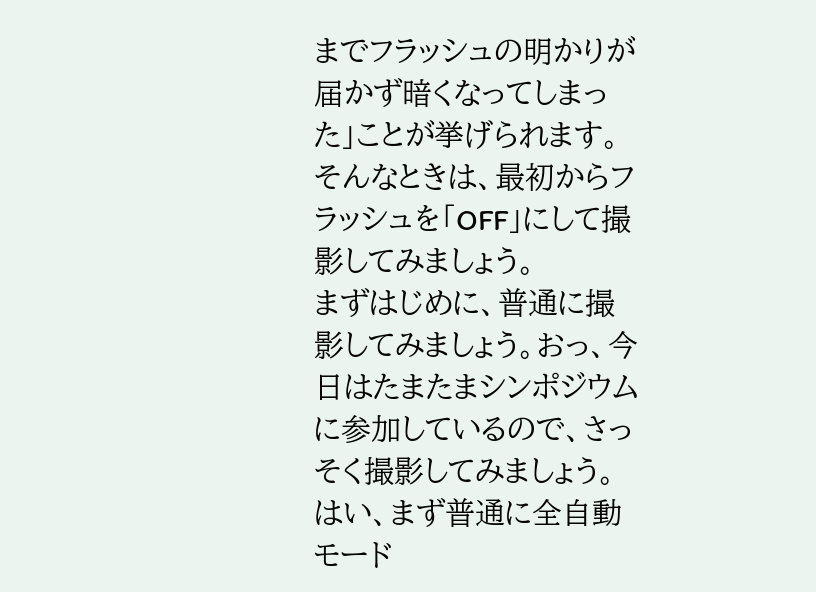までフラッシュの明かりが届かず暗くなってしまった」ことが挙げられます。そんなときは、最初からフラッシュを「OFF」にして撮影してみましょう。
まずはじめに、普通に撮影してみましょう。おっ、今日はたまたまシンポジウムに参加しているので、さっそく撮影してみましょう。はい、まず普通に全自動モード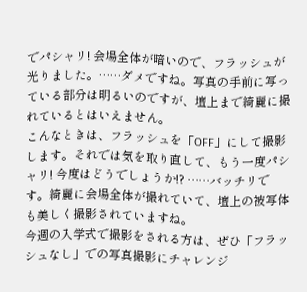でパシャリ! 会場全体が暗いので、フラッシュが光りました。……ダメですね。写真の手前に写っている部分は明るいのですが、壇上まで綺麗に撮れているとはいえません。
こんなときは、フラッシュを「OFF」にして撮影します。それでは気を取り直して、もう一度パシャリ! 今度はどうでしょうか!? ……バッチリです。綺麗に会場全体が撮れていて、壇上の被写体も美しく撮影されていますね。
今週の入学式で撮影をされる方は、ぜひ「フラッシュなし」での写真撮影にチャレンジ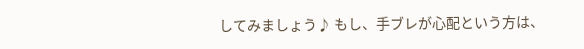してみましょう♪ もし、手ブレが心配という方は、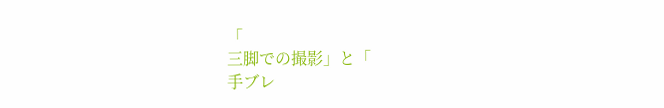「
三脚での撮影」と「
手ブレ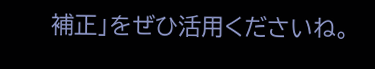補正」をぜひ活用くださいね。